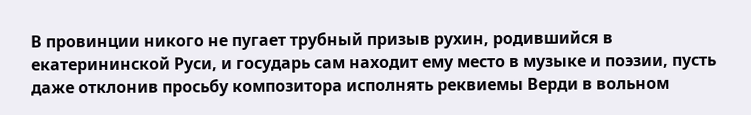В провинции никого не пугает трубный призыв рухин, родившийся в екатерининской Руси, и государь сам находит ему место в музыке и поэзии, пусть даже отклонив просьбу композитора исполнять реквиемы Верди в вольном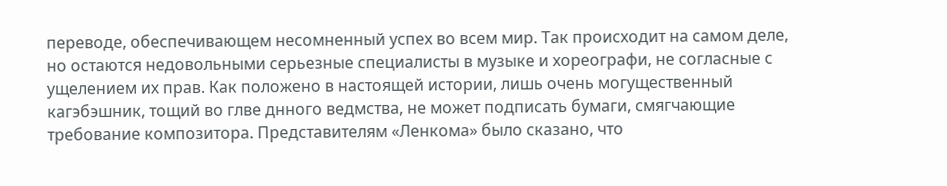переводе, обеспечивающем несомненный успех во всем миp. Так происходит на самом деле, но остаются недовольными серьезные специалисты в музыке и хореографи, не согласные с ущелением их прав. Как положено в настоящей истории, лишь очень могущественный кагэбэшник, тощий во глве днного ведмства, не может подписать бумаги, смягчающие требование композитора. Представителям «Ленкома» было сказано, что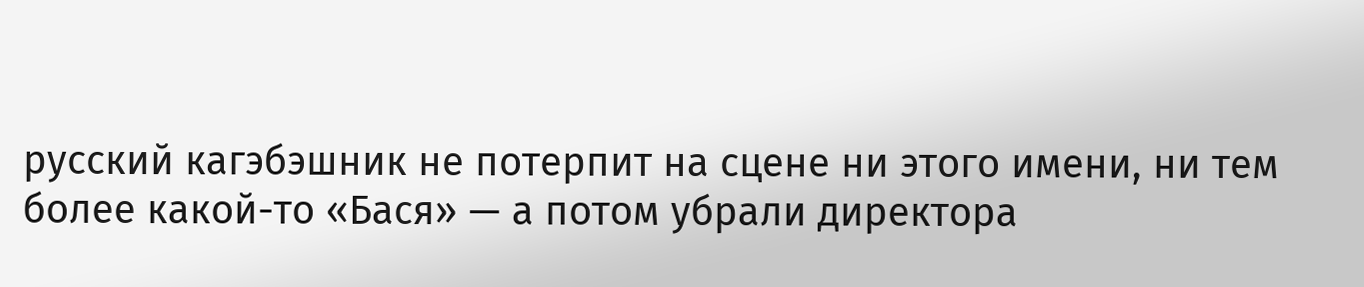русский кагэбэшник не потерпит на сцене ни этого имени, ни тем более какой-то «Бася» — а потом убрали директора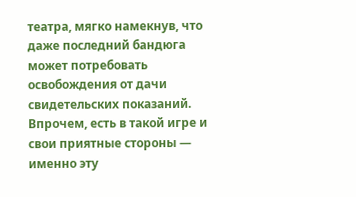театра, мягко намекнув, что даже последний бандюга может потребовать освобождения от дачи свидетельских показаний. Впрочем, есть в такой игре и свои приятные стороны — именно эту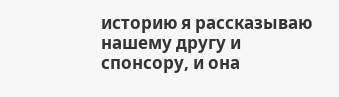историю я рассказываю нашему другу и спонсору, и она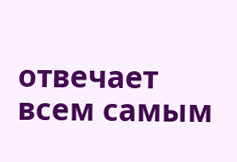отвечает всем самым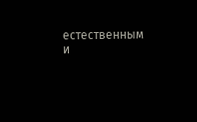естественным и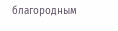благородным